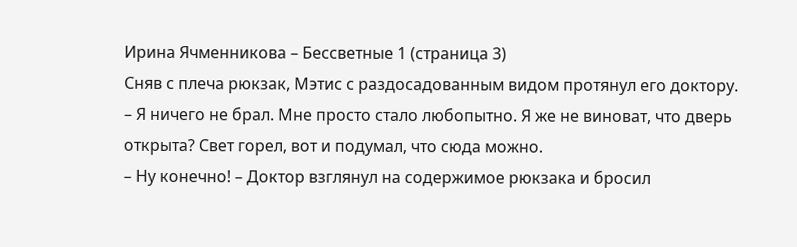Ирина Ячменникова – Бессветные 1 (страница 3)
Сняв с плеча рюкзак, Мэтис с раздосадованным видом протянул его доктору.
– Я ничего не брал. Мне просто стало любопытно. Я же не виноват, что дверь открыта? Свет горел, вот и подумал, что сюда можно.
– Ну конечно! – Доктор взглянул на содержимое рюкзака и бросил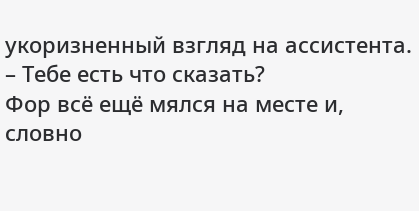укоризненный взгляд на ассистента. – Тебе есть что сказать?
Фор всё ещё мялся на месте и, словно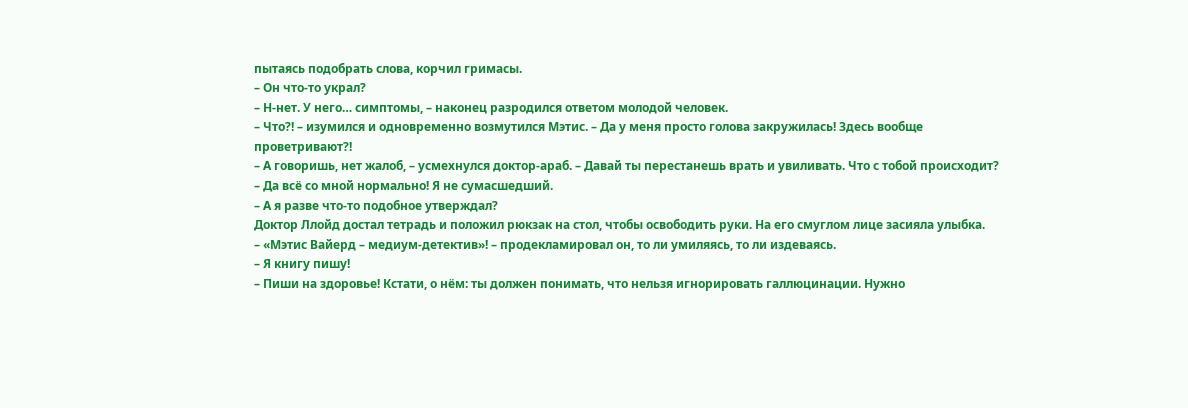пытаясь подобрать слова, корчил гримасы.
– Он что-то украл?
– Н-нет. У него… симптомы, – наконец разродился ответом молодой человек.
– Что?! – изумился и одновременно возмутился Мэтис. – Да у меня просто голова закружилась! Здесь вообще проветривают?!
– А говоришь, нет жалоб, – усмехнулся доктор-араб. – Давай ты перестанешь врать и увиливать. Что с тобой происходит?
– Да всё со мной нормально! Я не сумасшедший.
– А я разве что-то подобное утверждал?
Доктор Ллойд достал тетрадь и положил рюкзак на стол, чтобы освободить руки. На его смуглом лице засияла улыбка.
– «Мэтис Вайерд – медиум-детектив»! – продекламировал он, то ли умиляясь, то ли издеваясь.
– Я книгу пишу!
– Пиши на здоровье! Кстати, о нём: ты должен понимать, что нельзя игнорировать галлюцинации. Нужно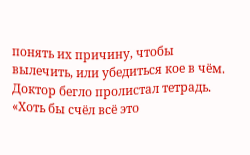понять их причину, чтобы вылечить, или убедиться кое в чём.
Доктор бегло пролистал тетрадь.
«Хоть бы счёл всё это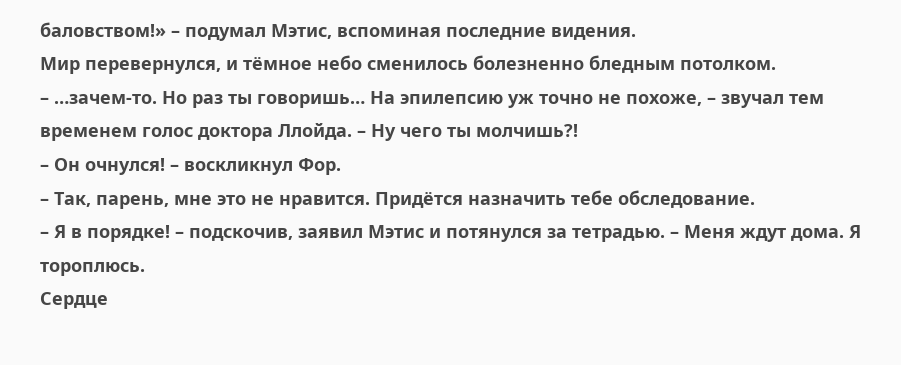баловством!» – подумал Мэтис, вспоминая последние видения.
Мир перевернулся, и тёмное небо сменилось болезненно бледным потолком.
– …зачем-то. Но раз ты говоришь… На эпилепсию уж точно не похоже, – звучал тем временем голос доктора Ллойда. – Ну чего ты молчишь?!
– Он очнулся! – воскликнул Фор.
– Так, парень, мне это не нравится. Придётся назначить тебе обследование.
– Я в порядке! – подскочив, заявил Мэтис и потянулся за тетрадью. – Меня ждут дома. Я тороплюсь.
Сердце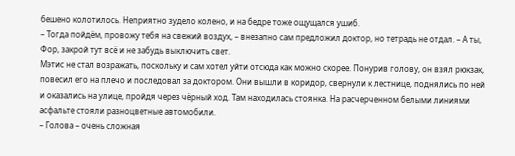бешено колотилось. Неприятно зудело колено, и на бедре тоже ощущался ушиб.
– Тогда пойдём, провожу тебя на свежий воздух, – внезапно сам предложил доктор, но тетрадь не отдал. – А ты, Фор, закрой тут всё и не забудь выключить свет.
Мэтис не стал возражать, поскольку и сам хотел уйти отсюда как можно скорее. Понурив голову, он взял рюкзак, повесил его на плечо и последовал за доктором. Они вышли в коридор, свернули к лестнице, поднялись по ней и оказались на улице, пройдя через чёрный ход. Там находилась стоянка. На расчерченном белыми линиями асфальте стояли разноцветные автомобили.
– Голова – очень сложная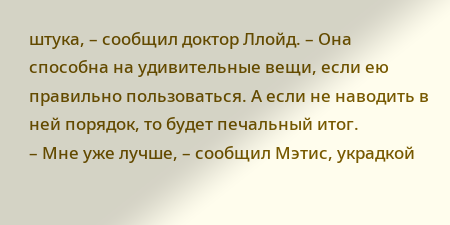штука, – сообщил доктор Ллойд. – Она способна на удивительные вещи, если ею правильно пользоваться. А если не наводить в ней порядок, то будет печальный итог.
– Мне уже лучше, – сообщил Мэтис, украдкой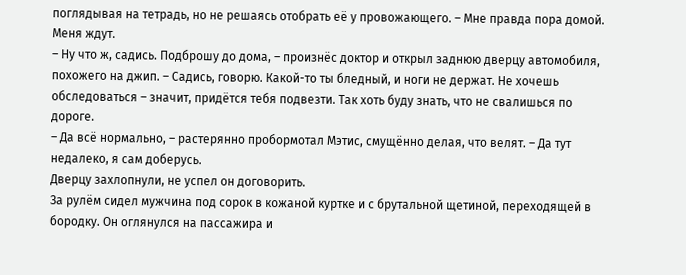поглядывая на тетрадь, но не решаясь отобрать её у провожающего. – Мне правда пора домой. Меня ждут.
– Ну что ж, садись. Подброшу до дома, – произнёс доктор и открыл заднюю дверцу автомобиля, похожего на джип. – Садись, говорю. Какой-то ты бледный, и ноги не держат. Не хочешь обследоваться – значит, придётся тебя подвезти. Так хоть буду знать, что не свалишься по дороге.
– Да всё нормально, – растерянно пробормотал Мэтис, смущённо делая, что велят. – Да тут недалеко, я сам доберусь.
Дверцу захлопнули, не успел он договорить.
За рулём сидел мужчина под сорок в кожаной куртке и с брутальной щетиной, переходящей в бородку. Он оглянулся на пассажира и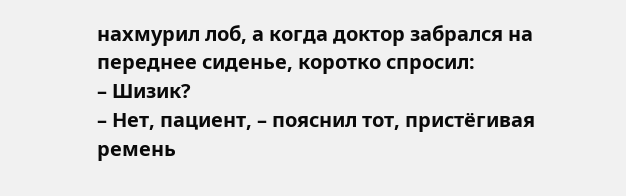нахмурил лоб, а когда доктор забрался на переднее сиденье, коротко спросил:
– Шизик?
– Нет, пациент, – пояснил тот, пристёгивая ремень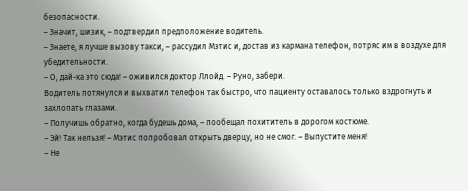безопасности.
– Значит, шизик, – подтвердил предположение водитель.
– Знаете, я лучше вызову такси, – рассудил Мэтис и, достав из кармана телефон, потряс им в воздухе для убедительности.
– О, дай-ка это сюда! – оживился доктор Ллойд. – Руно, забери.
Водитель потянулся и выхватил телефон так быстро, что пациенту оставалось только вздрогнуть и захлопать глазами.
– Получишь обратно, когда будешь дома, – пообещал похититель в дорогом костюме.
– Эй! Так нельзя! – Мэтис попробовал открыть дверцу, но не смог. – Выпустите меня!
– Не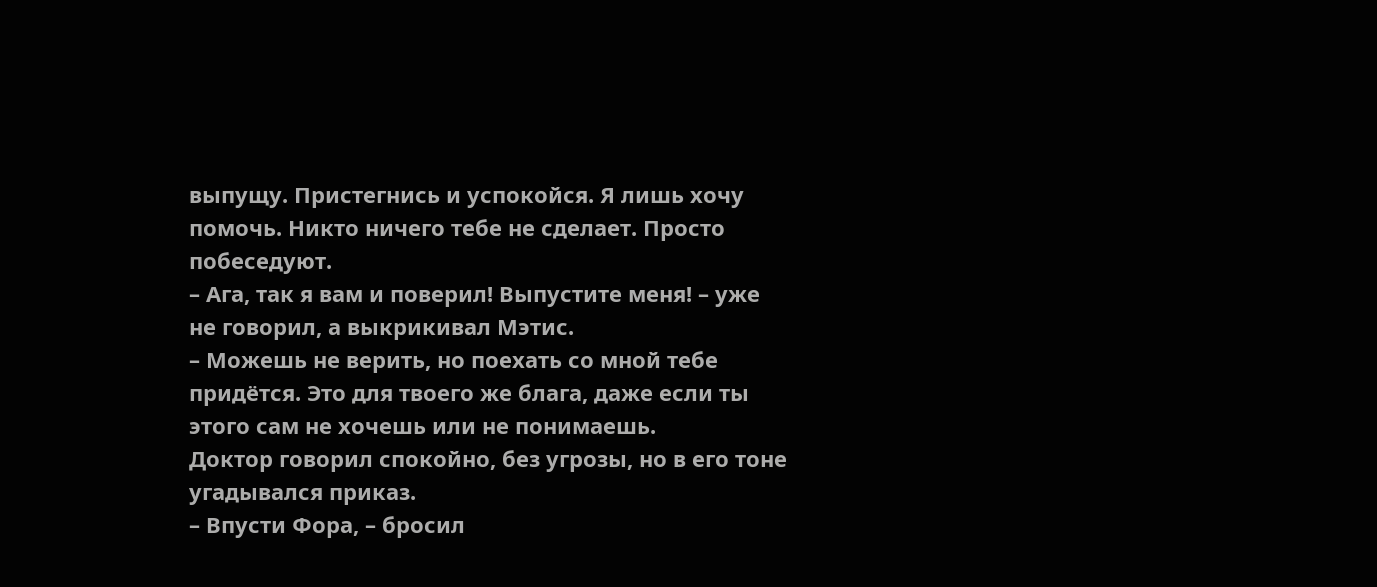выпущу. Пристегнись и успокойся. Я лишь хочу помочь. Никто ничего тебе не сделает. Просто побеседуют.
– Ага, так я вам и поверил! Выпустите меня! – уже не говорил, а выкрикивал Мэтис.
– Можешь не верить, но поехать со мной тебе придётся. Это для твоего же блага, даже если ты этого сам не хочешь или не понимаешь.
Доктор говорил спокойно, без угрозы, но в его тоне угадывался приказ.
– Впусти Фора, – бросил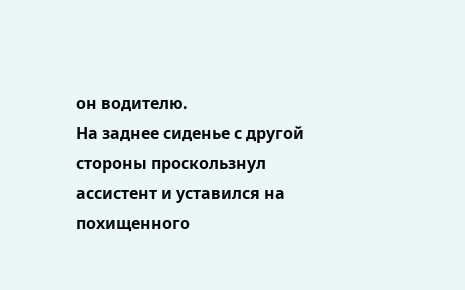он водителю.
На заднее сиденье с другой стороны проскользнул ассистент и уставился на похищенного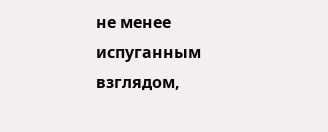не менее испуганным взглядом,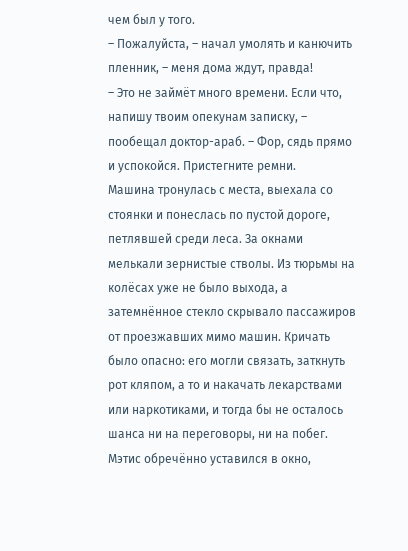чем был у того.
– Пожалуйста, – начал умолять и канючить пленник, – меня дома ждут, правда!
– Это не займёт много времени. Если что, напишу твоим опекунам записку, – пообещал доктор-араб. – Фор, сядь прямо и успокойся. Пристегните ремни.
Машина тронулась с места, выехала со стоянки и понеслась по пустой дороге, петлявшей среди леса. За окнами мелькали зернистые стволы. Из тюрьмы на колёсах уже не было выхода, а затемнённое стекло скрывало пассажиров от проезжавших мимо машин. Кричать было опасно: его могли связать, заткнуть рот кляпом, а то и накачать лекарствами или наркотиками, и тогда бы не осталось шанса ни на переговоры, ни на побег. Мэтис обречённо уставился в окно,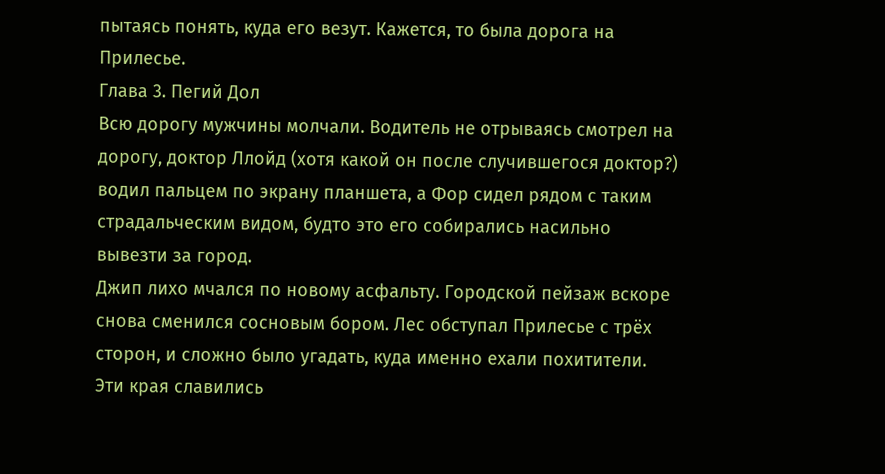пытаясь понять, куда его везут. Кажется, то была дорога на Прилесье.
Глава 3. Пегий Дол
Всю дорогу мужчины молчали. Водитель не отрываясь смотрел на дорогу, доктор Ллойд (хотя какой он после случившегося доктор?) водил пальцем по экрану планшета, а Фор сидел рядом с таким страдальческим видом, будто это его собирались насильно вывезти за город.
Джип лихо мчался по новому асфальту. Городской пейзаж вскоре снова сменился сосновым бором. Лес обступал Прилесье с трёх сторон, и сложно было угадать, куда именно ехали похитители.
Эти края славились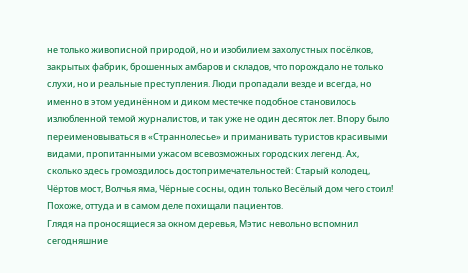не только живописной природой, но и изобилием захолустных посёлков, закрытых фабрик, брошенных амбаров и складов, что порождало не только слухи, но и реальные преступления. Люди пропадали везде и всегда, но именно в этом уединённом и диком местечке подобное становилось излюбленной темой журналистов, и так уже не один десяток лет. Впору было переименовываться в «Страннолесье» и приманивать туристов красивыми видами, пропитанными ужасом всевозможных городских легенд. Ах, сколько здесь громоздилось достопримечательностей: Старый колодец, Чёртов мост, Волчья яма, Чёрные сосны, один только Весёлый дом чего стоил! Похоже, оттуда и в самом деле похищали пациентов.
Глядя на проносящиеся за окном деревья, Мэтис невольно вспомнил сегодняшние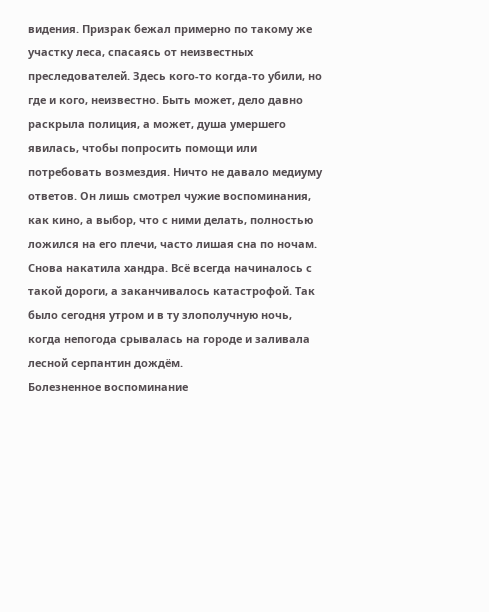видения. Призрак бежал примерно по такому же участку леса, спасаясь от неизвестных преследователей. Здесь кого-то когда-то убили, но где и кого, неизвестно. Быть может, дело давно раскрыла полиция, а может, душа умершего явилась, чтобы попросить помощи или потребовать возмездия. Ничто не давало медиуму ответов. Он лишь смотрел чужие воспоминания, как кино, а выбор, что с ними делать, полностью ложился на его плечи, часто лишая сна по ночам.
Снова накатила хандра. Всё всегда начиналось с такой дороги, а заканчивалось катастрофой. Так было сегодня утром и в ту злополучную ночь, когда непогода срывалась на городе и заливала лесной серпантин дождём.
Болезненное воспоминание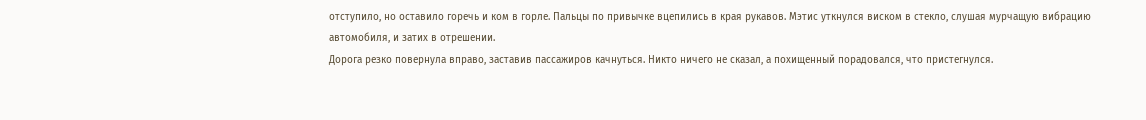отступило, но оставило горечь и ком в горле. Пальцы по привычке вцепились в края рукавов. Мэтис уткнулся виском в стекло, слушая мурчащую вибрацию автомобиля, и затих в отрешении.
Дорога резко повернула вправо, заставив пассажиров качнуться. Никто ничего не сказал, а похищенный порадовался, что пристегнулся.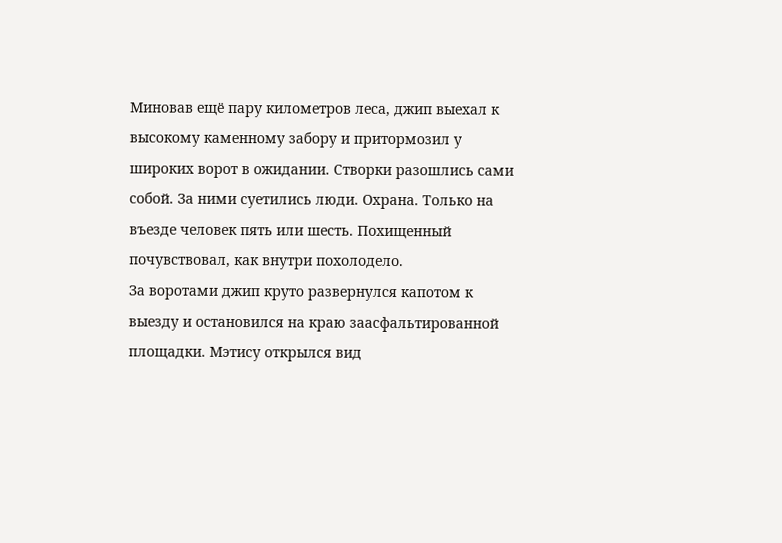Миновав ещё пару километров леса, джип выехал к высокому каменному забору и притормозил у широких ворот в ожидании. Створки разошлись сами собой. За ними суетились люди. Охрана. Только на въезде человек пять или шесть. Похищенный почувствовал, как внутри похолодело.
За воротами джип круто развернулся капотом к выезду и остановился на краю заасфальтированной площадки. Мэтису открылся вид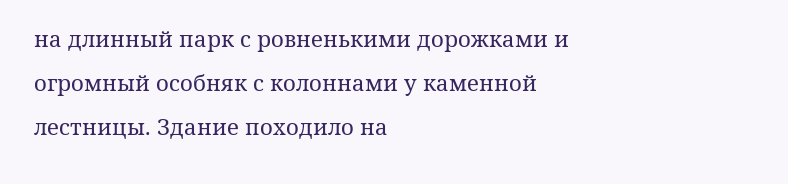на длинный парк с ровненькими дорожками и огромный особняк с колоннами у каменной лестницы. Здание походило на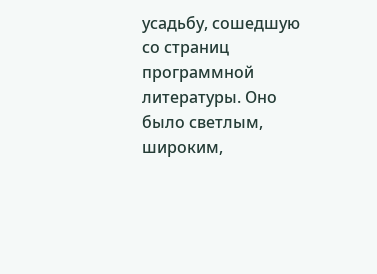усадьбу, сошедшую со страниц программной литературы. Оно было светлым, широким,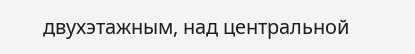двухэтажным, над центральной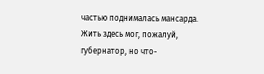частью поднималась мансарда. Жить здесь мог, пожалуй, губернатор, но что-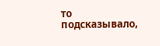то подсказывало,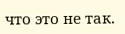что это не так.